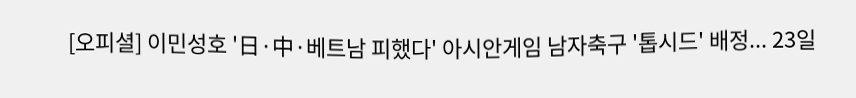[오피셜] 이민성호 '日·中·베트남 피했다' 아시안게임 남자축구 '톱시드' 배정... 23일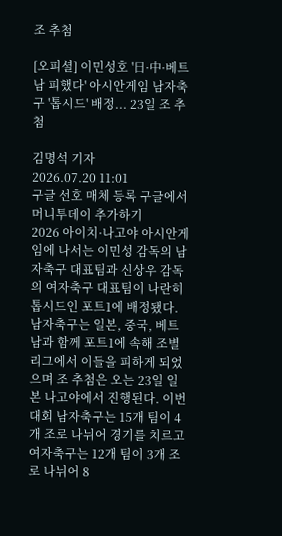조 추첨

[오피셜] 이민성호 '日·中·베트남 피했다' 아시안게임 남자축구 '톱시드' 배정... 23일 조 추첨

김명석 기자
2026.07.20 11:01
구글 선호 매체 등록 구글에서 머니투데이 추가하기
2026 아이치·나고야 아시안게임에 나서는 이민성 감독의 남자축구 대표팀과 신상우 감독의 여자축구 대표팀이 나란히 톱시드인 포트1에 배정됐다. 남자축구는 일본, 중국, 베트남과 함께 포트1에 속해 조별리그에서 이들을 피하게 되었으며 조 추첨은 오는 23일 일본 나고야에서 진행된다. 이번 대회 남자축구는 15개 팀이 4개 조로 나뉘어 경기를 치르고 여자축구는 12개 팀이 3개 조로 나뉘어 8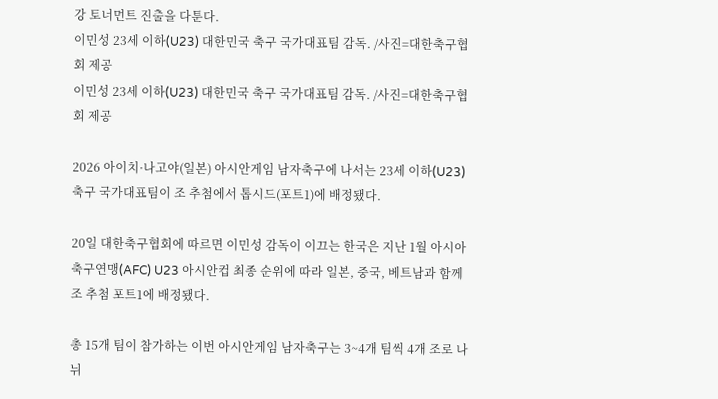강 토너먼트 진출을 다툰다.
이민성 23세 이하(U23) 대한민국 축구 국가대표팀 감독. /사진=대한축구협회 제공
이민성 23세 이하(U23) 대한민국 축구 국가대표팀 감독. /사진=대한축구협회 제공

2026 아이치·나고야(일본) 아시안게임 남자축구에 나서는 23세 이하(U23) 축구 국가대표팀이 조 추첨에서 톱시드(포트1)에 배정됐다.

20일 대한축구협회에 따르면 이민성 감독이 이끄는 한국은 지난 1월 아시아축구연맹(AFC) U23 아시안컵 최종 순위에 따라 일본, 중국, 베트남과 함께 조 추첨 포트1에 배정됐다.

총 15개 팀이 참가하는 이번 아시안게임 남자축구는 3~4개 팀씩 4개 조로 나뉘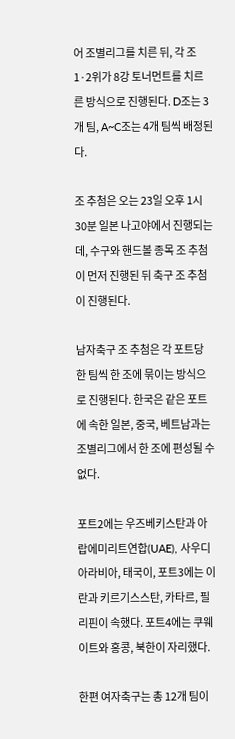어 조별리그를 치른 뒤, 각 조 1·2위가 8강 토너먼트를 치르른 방식으로 진행된다. D조는 3개 팀, A~C조는 4개 팀씩 배정된다.

조 추첨은 오는 23일 오후 1시 30분 일본 나고야에서 진행되는데, 수구와 핸드볼 종목 조 추첨이 먼저 진행된 뒤 축구 조 추첨이 진행된다.

남자축구 조 추첨은 각 포트당 한 팀씩 한 조에 묶이는 방식으로 진행된다. 한국은 같은 포트에 속한 일본, 중국, 베트남과는 조별리그에서 한 조에 편성될 수 없다.

포트2에는 우즈베키스탄과 아랍에미리트연합(UAE), 사우디아라비아, 태국이, 포트3에는 이란과 키르기스스탄, 카타르, 필리핀이 속했다. 포트4에는 쿠웨이트와 홍콩, 북한이 자리했다.

한편 여자축구는 총 12개 팀이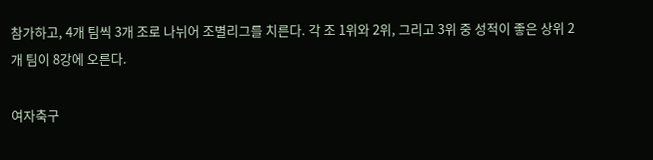참가하고, 4개 팀씩 3개 조로 나뉘어 조별리그를 치른다. 각 조 1위와 2위, 그리고 3위 중 성적이 좋은 상위 2개 팀이 8강에 오른다.

여자축구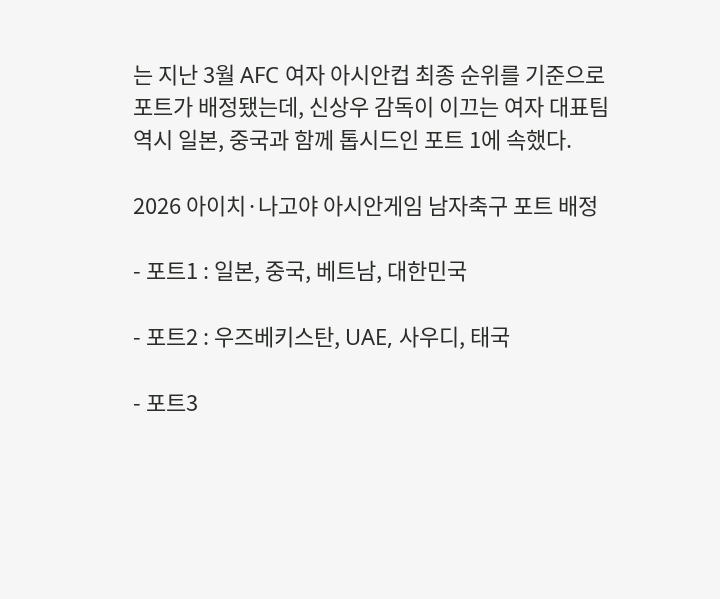는 지난 3월 AFC 여자 아시안컵 최종 순위를 기준으로 포트가 배정됐는데, 신상우 감독이 이끄는 여자 대표팀 역시 일본, 중국과 함께 톱시드인 포트 1에 속했다.

2026 아이치·나고야 아시안게임 남자축구 포트 배정

- 포트1 : 일본, 중국, 베트남, 대한민국

- 포트2 : 우즈베키스탄, UAE, 사우디, 태국

- 포트3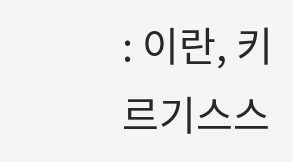: 이란, 키르기스스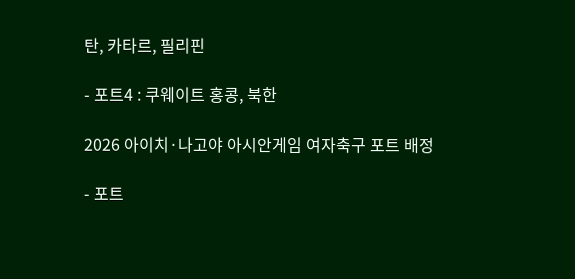탄, 카타르, 필리핀

- 포트4 : 쿠웨이트 홍콩, 북한

2026 아이치·나고야 아시안게임 여자축구 포트 배정

- 포트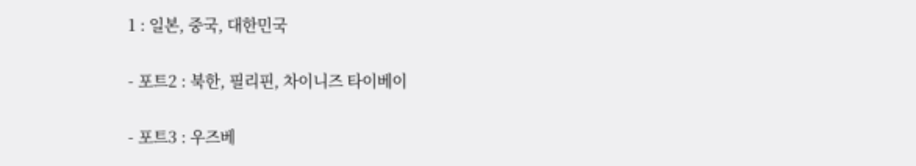1 : 일본, 중국, 대한민국

- 포트2 : 북한, 필리핀, 차이니즈 타이베이

- 포트3 : 우즈베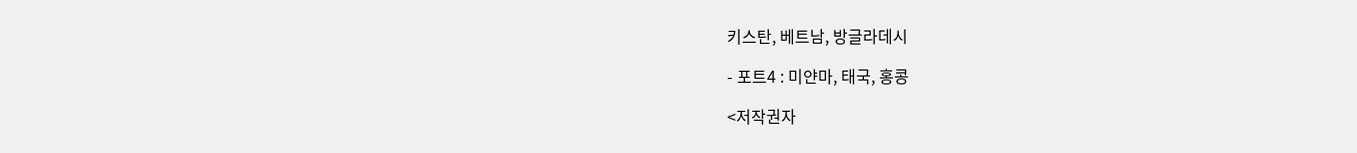키스탄, 베트남, 방글라데시

- 포트4 : 미얀마, 태국, 홍콩

<저작권자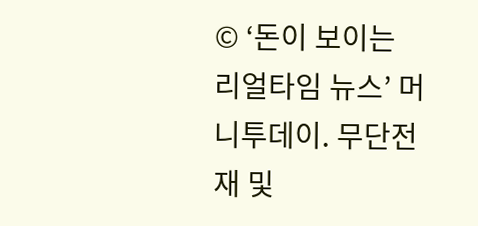© ‘돈이 보이는 리얼타임 뉴스’ 머니투데이. 무단전재 및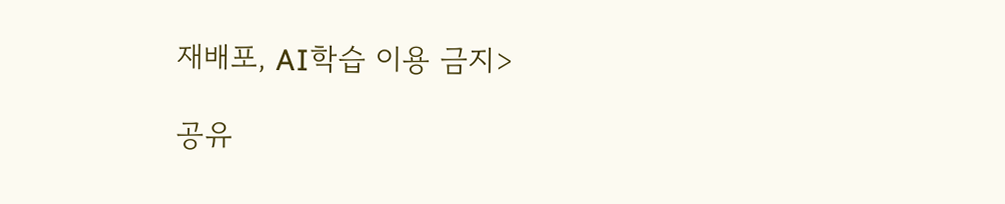재배포, AI학습 이용 금지>

공유